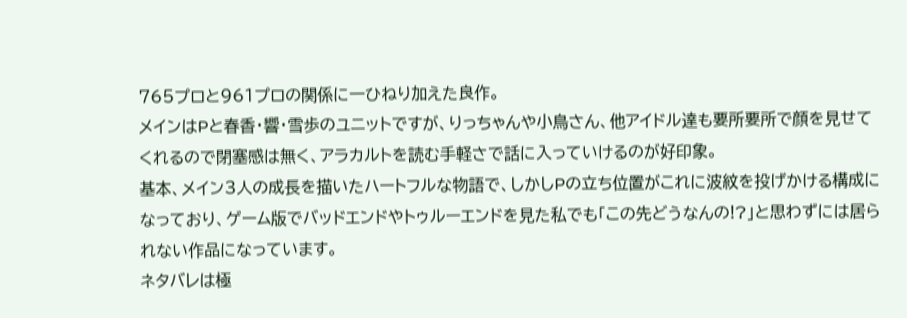765プロと961プロの関係に一ひねり加えた良作。
メインはPと春香・響・雪歩のユニットですが、りっちゃんや小鳥さん、他アイドル達も要所要所で顔を見せてくれるので閉塞感は無く、アラカルトを読む手軽さで話に入っていけるのが好印象。
基本、メイン3人の成長を描いたハートフルな物語で、しかしPの立ち位置がこれに波紋を投げかける構成になっており、ゲーム版でバッドエンドやトゥルーエンドを見た私でも「この先どうなんの!?」と思わずには居られない作品になっています。
ネタバレは極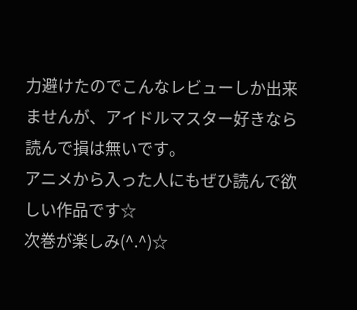力避けたのでこんなレビューしか出来ませんが、アイドルマスター好きなら読んで損は無いです。
アニメから入った人にもぜひ読んで欲しい作品です☆
次巻が楽しみ(^.^)☆